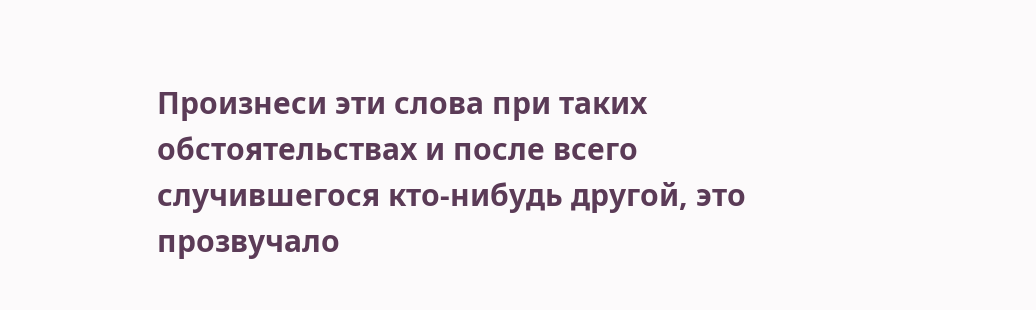Произнеси эти слова при таких обстоятельствах и после всего случившегося кто-нибудь другой, это прозвучало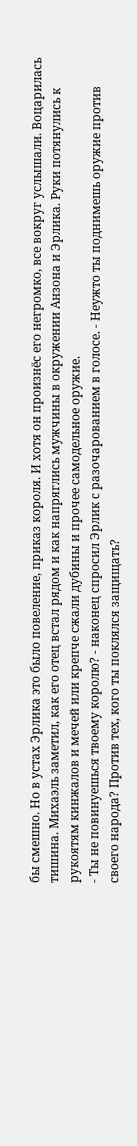бы смешно. Но в устах Эрлика это было повеление, приказ короля. И хотя он произнёс его негромко, все вокруг услышали. Воцарилась тишина. Михаэль заметил, как его отец встал рядом и как напряглись мужчины в окружении Анзона и Эрлика. Руки потянулись к рукоятям кинжалов и мечей или крепче сжали дубины и прочее самодельное оружие.
- Ты не повинуешься твоему королю? - наконец спросил Эрлик с разочарованием в голосе. - Неужто ты поднимешь оружие против своего народа? Против тех, кого ты поклялся защищать?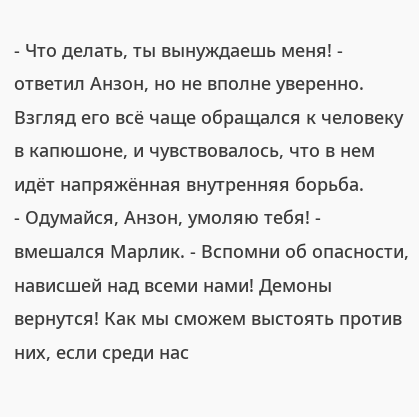- Что делать, ты вынуждаешь меня! - ответил Анзон, но не вполне уверенно. Взгляд его всё чаще обращался к человеку в капюшоне, и чувствовалось, что в нем идёт напряжённая внутренняя борьба.
- Одумайся, Анзон, умоляю тебя! - вмешался Марлик. - Вспомни об опасности, нависшей над всеми нами! Демоны вернутся! Как мы сможем выстоять против них, если среди нас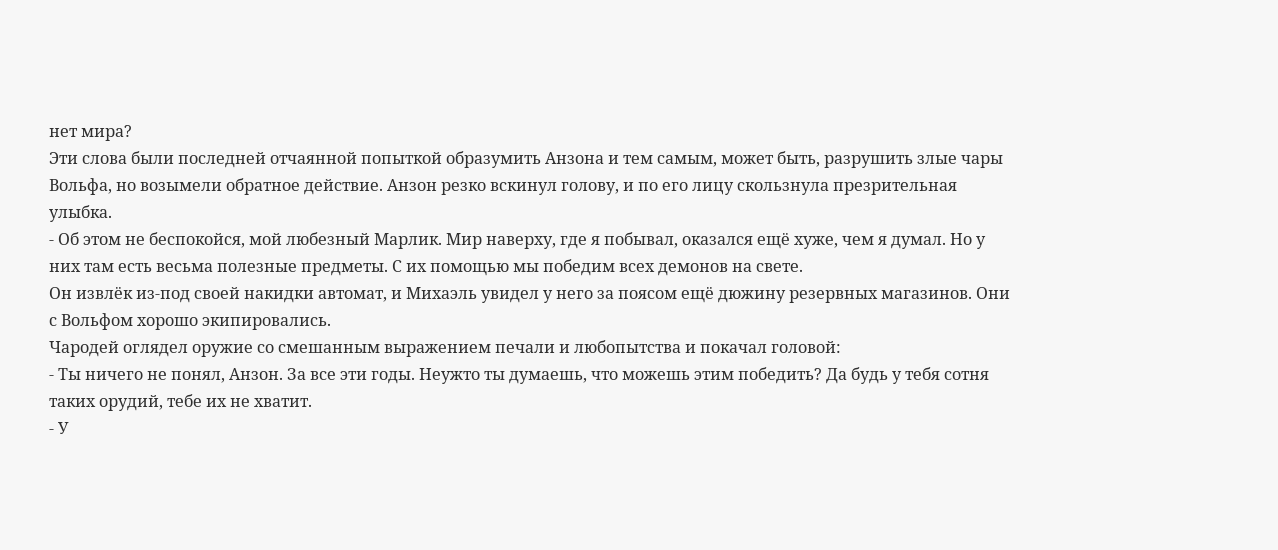нет мира?
Эти слова были последней отчаянной попыткой образумить Анзона и тем самым, может быть, разрушить злые чары Вольфа, но возымели обратное действие. Анзон резко вскинул голову, и по его лицу скользнула презрительная улыбка.
- Об этом не беспокойся, мой любезный Марлик. Мир наверху, где я побывал, оказался ещё хуже, чем я думал. Но у них там есть весьма полезные предметы. С их помощью мы победим всех демонов на свете.
Он извлёк из-под своей накидки автомат, и Михаэль увидел у него за поясом ещё дюжину резервных магазинов. Они с Вольфом хорошо экипировались.
Чародей оглядел оружие со смешанным выражением печали и любопытства и покачал головой:
- Ты ничего не понял, Анзон. За все эти годы. Неужто ты думаешь, что можешь этим победить? Да будь у тебя сотня таких орудий, тебе их не хватит.
- У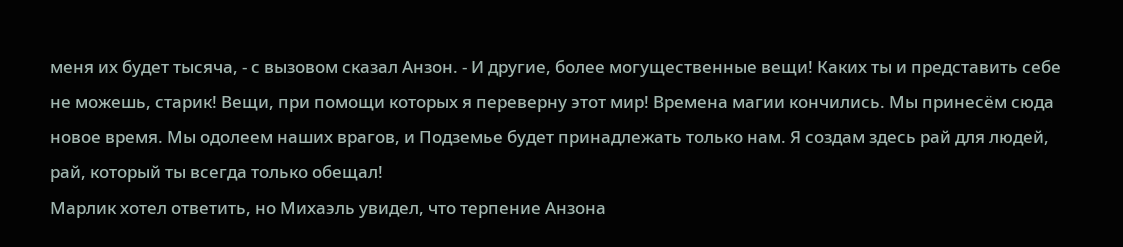меня их будет тысяча, - с вызовом сказал Анзон. - И другие, более могущественные вещи! Каких ты и представить себе не можешь, старик! Вещи, при помощи которых я переверну этот мир! Времена магии кончились. Мы принесём сюда новое время. Мы одолеем наших врагов, и Подземье будет принадлежать только нам. Я создам здесь рай для людей, рай, который ты всегда только обещал!
Марлик хотел ответить, но Михаэль увидел, что терпение Анзона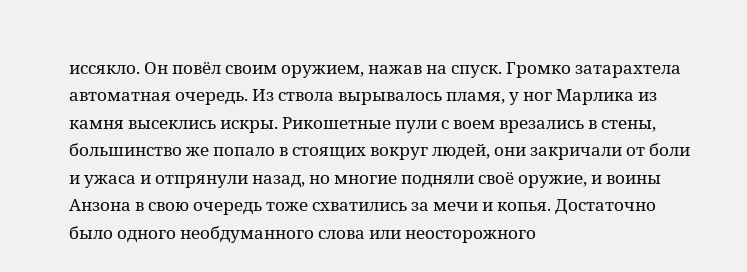иссякло. Он повёл своим оружием, нажав на спуск. Громко затарахтела автоматная очередь. Из ствола вырывалось пламя, у ног Марлика из камня высеклись искры. Рикошетные пули с воем врезались в стены, большинство же попало в стоящих вокруг людей, они закричали от боли и ужаса и отпрянули назад, но многие подняли своё оружие, и воины Анзона в свою очередь тоже схватились за мечи и копья. Достаточно было одного необдуманного слова или неосторожного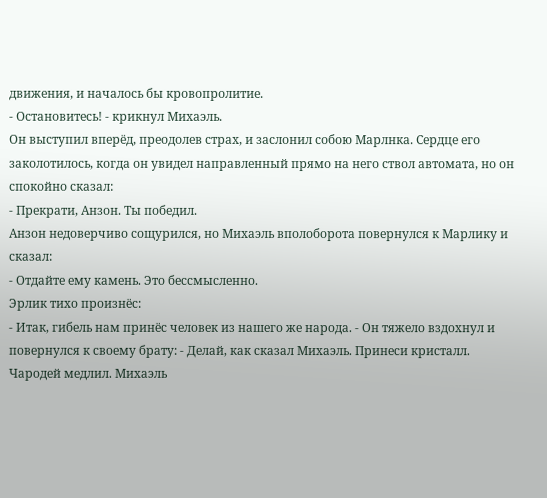движения, и началось бы кровопролитие.
- Остановитесь! - крикнул Михаэль.
Он выступил вперёд, преодолев страх, и заслонил собою Марлнка. Сердце его заколотилось, когда он увидел направленный прямо на него ствол автомата, но он спокойно сказал:
- Прекрати, Анзон. Ты победил.
Анзон недоверчиво сощурился, но Михаэль вполоборота повернулся к Марлику и сказал:
- Отдайте ему камень. Это бессмысленно.
Эрлик тихо произнёс:
- Итак, гибель нам принёс человек из нашего же народа. - Он тяжело вздохнул и повернулся к своему брату: - Делай, как сказал Михаэль. Принеси кристалл.
Чародей медлил. Михаэль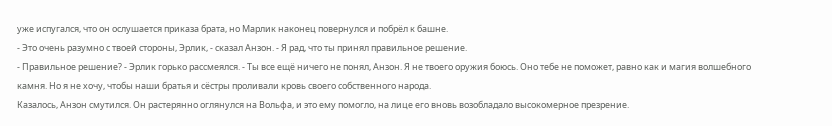уже испугался, что он ослушается приказа брата, но Марлик наконец повернулся и побрёл к башне.
- Это очень разумно с твоей стороны, Эрлик, - сказал Анзон. - Я рад, что ты принял правильное решение.
- Правильное решение? - Эрлик горько рассмеялся. - Ты все ещё ничего не понял, Анзон. Я не твоего оружия боюсь. Оно тебе не поможет, равно как и магия волшебного камня. Но я не хочу, чтобы наши братья и сёстры проливали кровь своего собственного народа.
Казалось, Анзон смутился. Он растерянно оглянулся на Вольфа, и это ему помогло, на лице его вновь возобладало высокомерное презрение.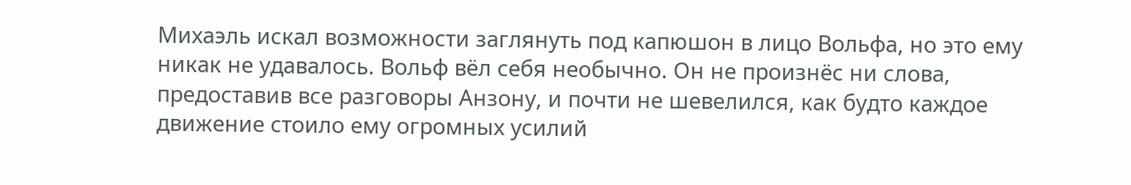Михаэль искал возможности заглянуть под капюшон в лицо Вольфа, но это ему никак не удавалось. Вольф вёл себя необычно. Он не произнёс ни слова, предоставив все разговоры Анзону, и почти не шевелился, как будто каждое движение стоило ему огромных усилий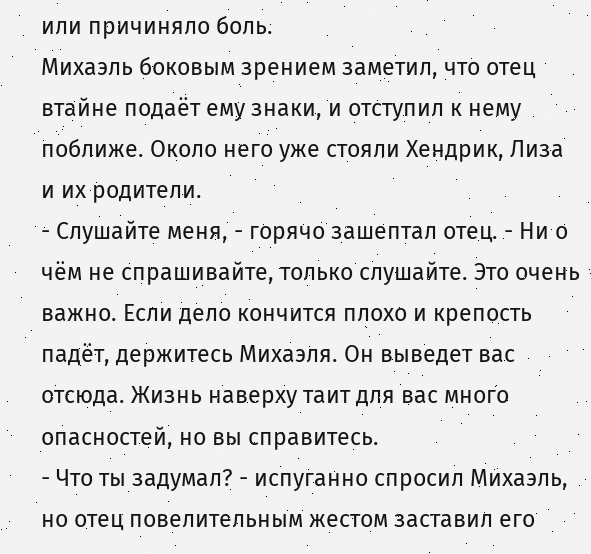или причиняло боль.
Михаэль боковым зрением заметил, что отец втайне подаёт ему знаки, и отступил к нему поближе. Около него уже стояли Хендрик, Лиза и их родители.
- Слушайте меня, - горячо зашептал отец. - Ни о чём не спрашивайте, только слушайте. Это очень важно. Если дело кончится плохо и крепость падёт, держитесь Михаэля. Он выведет вас отсюда. Жизнь наверху таит для вас много опасностей, но вы справитесь.
- Что ты задумал? - испуганно спросил Михаэль, но отец повелительным жестом заставил его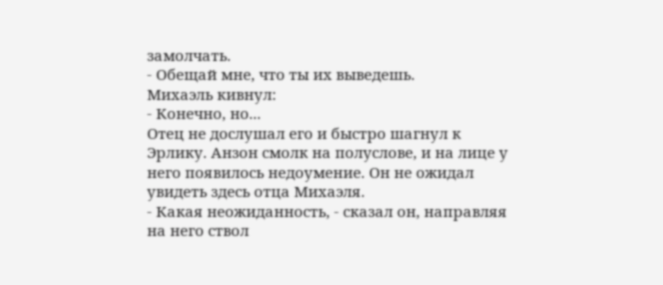замолчать.
- Обещай мне, что ты их выведешь.
Михаэль кивнул:
- Конечно, но...
Отец не дослушал его и быстро шагнул к Эрлику. Анзон смолк на полуслове, и на лице у него появилось недоумение. Он не ожидал увидеть здесь отца Михаэля.
- Какая неожиданность, - сказал он, направляя на него ствол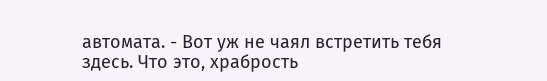автомата. - Вот уж не чаял встретить тебя здесь. Что это, храбрость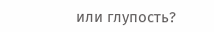или глупость?